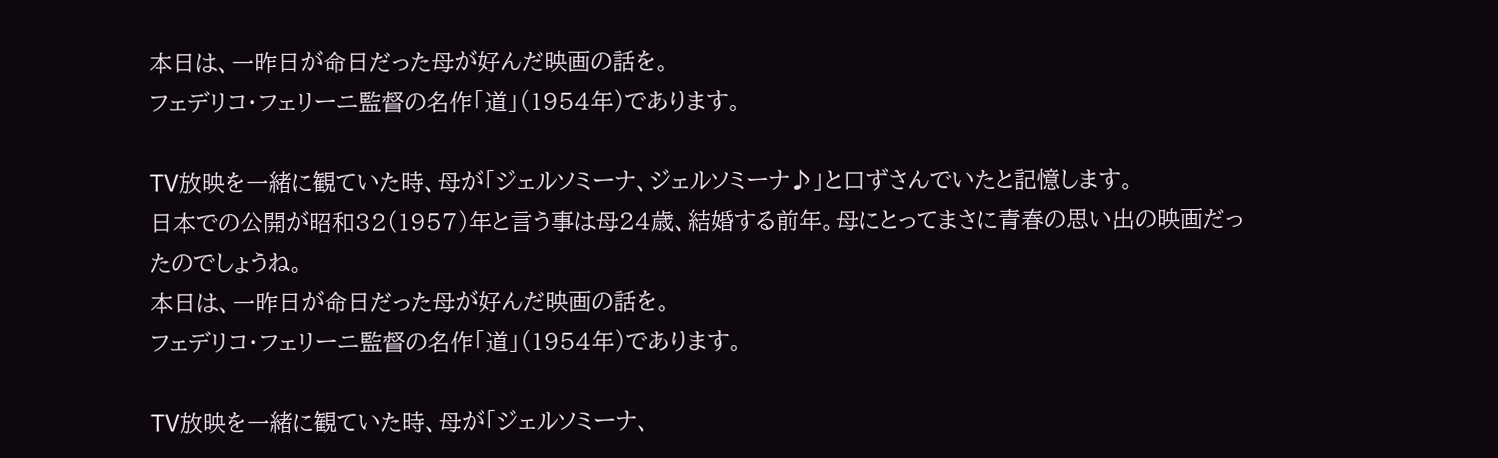本日は、一昨日が命日だった母が好んだ映画の話を。
フェデリコ・フェリーニ監督の名作「道」(1954年)であります。

TV放映を一緒に観ていた時、母が「ジェルソミーナ、ジェルソミーナ♪」と口ずさんでいたと記憶します。
日本での公開が昭和32(1957)年と言う事は母24歳、結婚する前年。母にとってまさに青春の思い出の映画だったのでしょうね。
本日は、一昨日が命日だった母が好んだ映画の話を。
フェデリコ・フェリーニ監督の名作「道」(1954年)であります。

TV放映を一緒に観ていた時、母が「ジェルソミーナ、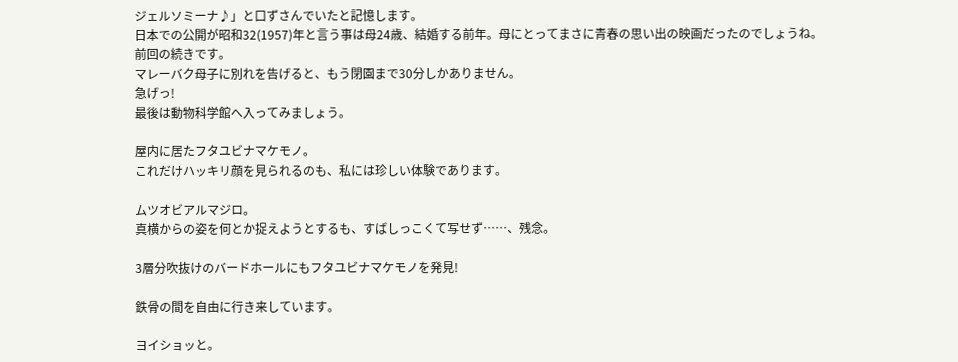ジェルソミーナ♪」と口ずさんでいたと記憶します。
日本での公開が昭和32(1957)年と言う事は母24歳、結婚する前年。母にとってまさに青春の思い出の映画だったのでしょうね。
前回の続きです。
マレーバク母子に別れを告げると、もう閉園まで30分しかありません。
急げっ!
最後は動物科学館へ入ってみましょう。

屋内に居たフタユビナマケモノ。
これだけハッキリ顔を見られるのも、私には珍しい体験であります。

ムツオビアルマジロ。
真横からの姿を何とか捉えようとするも、すばしっこくて写せず……、残念。

3層分吹抜けのバードホールにもフタユビナマケモノを発見!

鉄骨の間を自由に行き来しています。

ヨイショッと。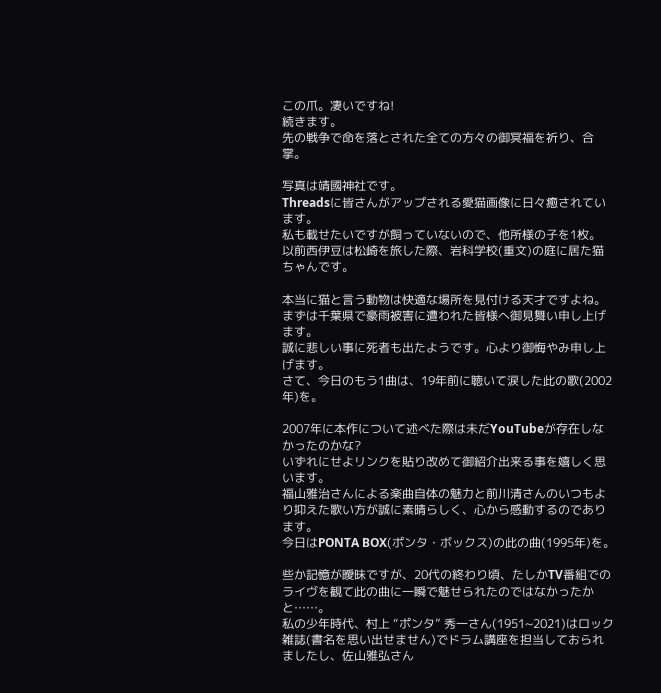この爪。凄いですね!
続きます。
先の戦争で命を落とされた全ての方々の御冥福を祈り、合掌。

写真は靖國神社です。
Threadsに皆さんがアップされる愛猫画像に日々癒されています。
私も載せたいですが飼っていないので、他所様の子を1枚。
以前西伊豆は松崎を旅した際、岩科学校(重文)の庭に居た猫ちゃんです。

本当に猫と言う動物は快適な場所を見付ける天才ですよね。
まずは千葉県で豪雨被害に遭われた皆様へ御見舞い申し上げます。
誠に悲しい事に死者も出たようです。心より御悔やみ申し上げます。
さて、今日のもう1曲は、19年前に聴いて涙した此の歌(2002年)を。

2007年に本作について述べた際は未だYouTubeが存在しなかったのかな?
いずれにせよリンクを貼り改めて御紹介出来る事を嬉しく思います。
福山雅治さんによる楽曲自体の魅力と前川清さんのいつもより抑えた歌い方が誠に素晴らしく、心から感動するのであります。
今日はPONTA BOX(ポンタ・ボックス)の此の曲(1995年)を。

些か記憶が曖昧ですが、20代の終わり頃、たしかTV番組でのライヴを観て此の曲に一瞬で魅せられたのではなかったかと……。
私の少年時代、村上 “ポンタ” 秀一さん(1951~2021)はロック雑誌(書名を思い出せません)でドラム講座を担当しておられましたし、佐山雅弘さん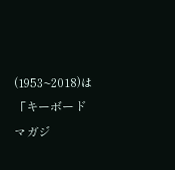(1953~2018)は「キーボードマガジ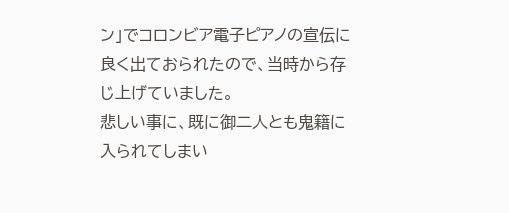ン」でコロンビア電子ピアノの宣伝に良く出ておられたので、当時から存じ上げていました。
悲しい事に、既に御二人とも鬼籍に入られてしまい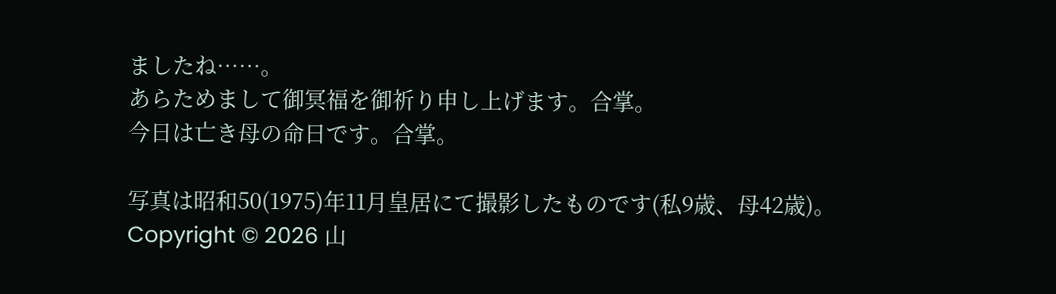ましたね……。
あらためまして御冥福を御祈り申し上げます。合掌。
今日は亡き母の命日です。合掌。

写真は昭和50(1975)年11月皇居にて撮影したものです(私9歳、母42歳)。
Copyright © 2026 山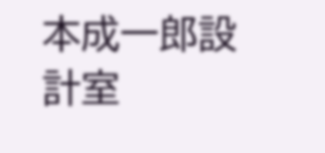本成一郎設計室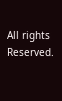All rights Reserved.